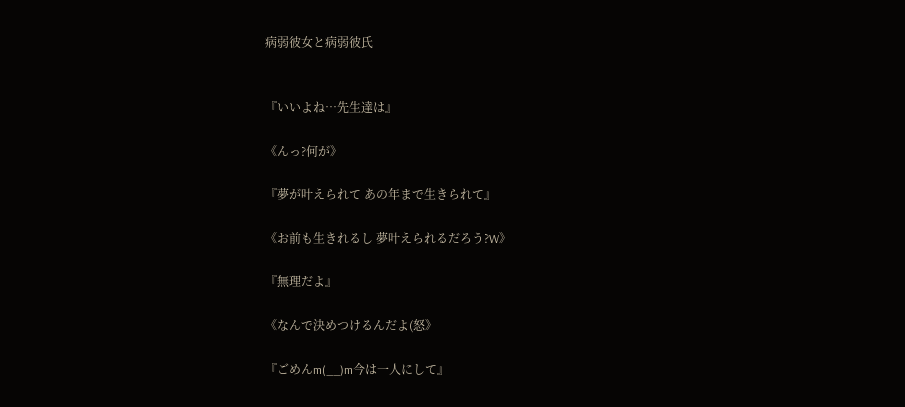病弱彼女と病弱彼氏


『いいよね…先生達は』

《んっ?何が》

『夢が叶えられて あの年まで生きられて』

《お前も生きれるし 夢叶えられるだろう?W》

『無理だよ』

《なんで決めつけるんだよ(怒》

『ごめんm(__)m今は一人にして』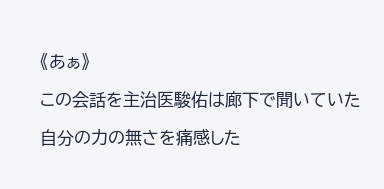《あぁ》

この会話を主治医駿佑は廊下で聞いていた

自分の力の無さを痛感した